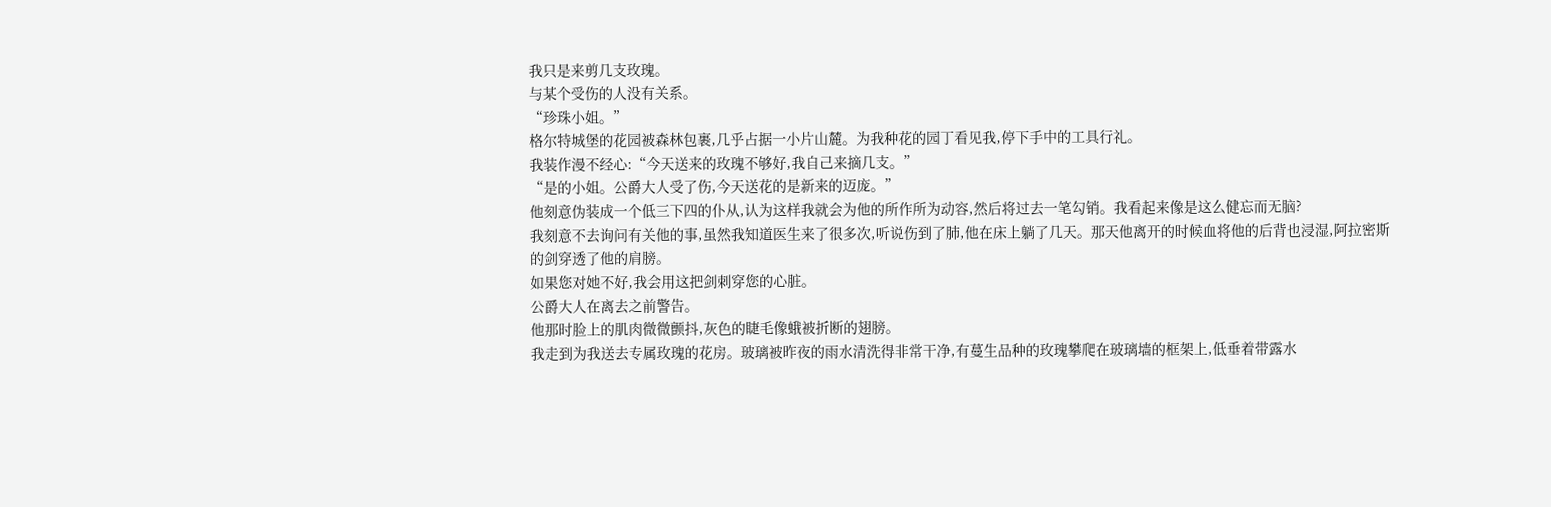我只是来剪几支玫瑰。
与某个受伤的人没有关系。
“珍珠小姐。”
格尔特城堡的花园被森林包裹,几乎占据一小片山麓。为我种花的园丁看见我,停下手中的工具行礼。
我装作漫不经心:“今天送来的玫瑰不够好,我自己来摘几支。”
“是的小姐。公爵大人受了伤,今天送花的是新来的迈庞。”
他刻意伪装成一个低三下四的仆从,认为这样我就会为他的所作所为动容,然后将过去一笔勾销。我看起来像是这么健忘而无脑?
我刻意不去询问有关他的事,虽然我知道医生来了很多次,听说伤到了肺,他在床上躺了几天。那天他离开的时候血将他的后背也浸湿,阿拉密斯的剑穿透了他的肩膀。
如果您对她不好,我会用这把剑刺穿您的心脏。
公爵大人在离去之前警告。
他那时脸上的肌肉微微颤抖,灰色的睫毛像蛾被折断的翅膀。
我走到为我送去专属玫瑰的花房。玻璃被昨夜的雨水清洗得非常干净,有蔓生品种的玫瑰攀爬在玻璃墙的框架上,低垂着带露水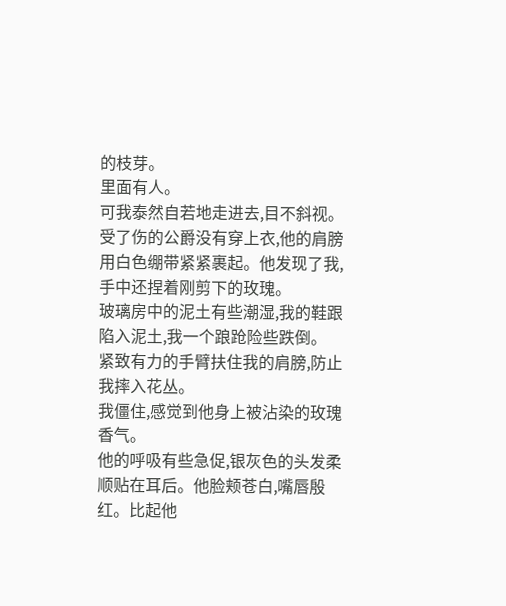的枝芽。
里面有人。
可我泰然自若地走进去,目不斜视。
受了伤的公爵没有穿上衣,他的肩膀用白色绷带紧紧裹起。他发现了我,手中还捏着刚剪下的玫瑰。
玻璃房中的泥土有些潮湿,我的鞋跟陷入泥土,我一个踉跄险些跌倒。
紧致有力的手臂扶住我的肩膀,防止我摔入花丛。
我僵住,感觉到他身上被沾染的玫瑰香气。
他的呼吸有些急促,银灰色的头发柔顺贴在耳后。他脸颊苍白,嘴唇殷红。比起他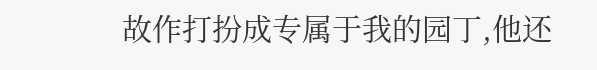故作打扮成专属于我的园丁,他还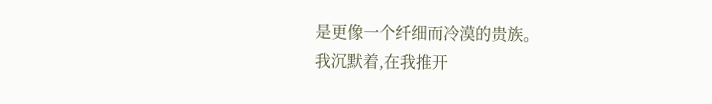是更像一个纤细而冷漠的贵族。
我沉默着,在我推开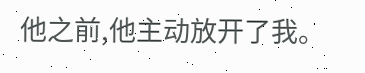他之前,他主动放开了我。